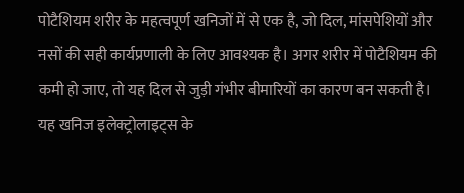पोटैशियम शरीर के महत्वपूर्ण खनिजों में से एक है, जो दिल, मांसपेशियों और नसों की सही कार्यप्रणाली के लिए आवश्यक है। अगर शरीर में पोटैशियम की कमी हो जाए, तो यह दिल से जुड़ी गंभीर बीमारियों का कारण बन सकती है। यह खनिज इलेक्ट्रोलाइट्स के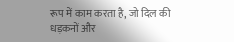रूप में काम करता है, जो दिल की धड़कनों और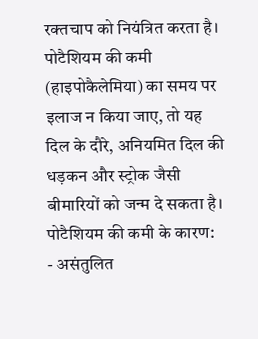रक्तचाप को नियंत्रित करता है। पोटैशियम की कमी (हाइपोकैलेमिया) का समय पर इलाज न किया जाए, तो यह दिल के दौरे, अनियमित दिल की धड़कन और स्ट्रोक जैसी बीमारियों को जन्म दे सकता है।
पोटैशियम की कमी के कारण:
- असंतुलित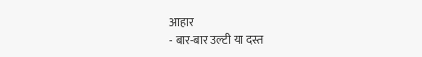आहार
- बार-बार उल्टी या दस्त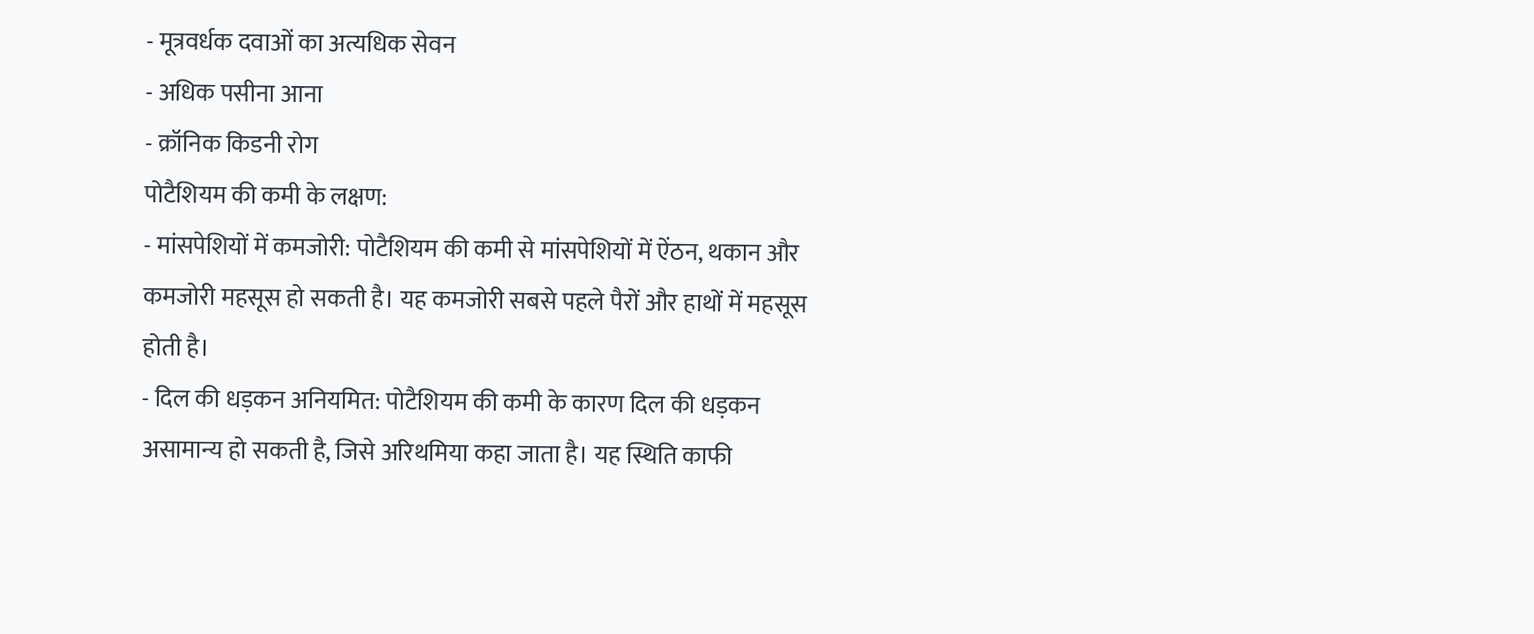- मूत्रवर्धक दवाओं का अत्यधिक सेवन
- अधिक पसीना आना
- क्रॉनिक किडनी रोग
पोटैशियम की कमी के लक्षण:
- मांसपेशियों में कमजोरी: पोटैशियम की कमी से मांसपेशियों में ऐंठन, थकान और कमजोरी महसूस हो सकती है। यह कमजोरी सबसे पहले पैरों और हाथों में महसूस होती है।
- दिल की धड़कन अनियमित: पोटैशियम की कमी के कारण दिल की धड़कन असामान्य हो सकती है, जिसे अरिथमिया कहा जाता है। यह स्थिति काफी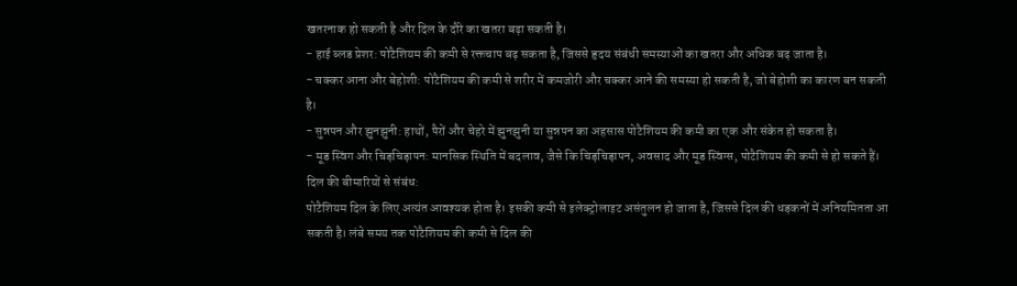खतरनाक हो सकती है और दिल के दौरे का खतरा बढ़ा सकती है।
- हाई ब्लड प्रेशर: पोटैशियम की कमी से रक्तचाप बढ़ सकता है, जिससे हृदय संबंधी समस्याओं का खतरा और अधिक बढ़ जाता है।
- चक्कर आना और बेहोशी: पोटैशियम की कमी से शरीर में कमजोरी और चक्कर आने की समस्या हो सकती है, जो बेहोशी का कारण बन सकती है।
- सुन्नपन और झुनझुनी: हाथों, पैरों और चेहरे में झुनझुनी या सुन्नपन का अहसास पोटैशियम की कमी का एक और संकेत हो सकता है।
- मूड स्विंग और चिड़चिड़ापन: मानसिक स्थिति में बदलाव, जैसे कि चिड़चिड़ापन, अवसाद और मूड स्विंग्स, पोटैशियम की कमी से हो सकते हैं।
दिल की बीमारियों से संबंध:
पोटैशियम दिल के लिए अत्यंत आवश्यक होता है। इसकी कमी से इलेक्ट्रोलाइट असंतुलन हो जाता है, जिससे दिल की धड़कनों में अनियमितता आ सकती है। लंबे समय तक पोटैशियम की कमी से दिल की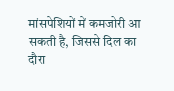मांसपेशियों में कमजोरी आ सकती है, जिससे दिल का दौरा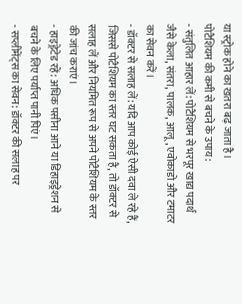या स्ट्रोक होने का खतरा बढ़ जाता है।
पोटैशियम की कमी से बचने के उपाय:
- संतुलित आहार लें: पोटैशियम से भरपूर खाद्य पदार्थ जैसे केला, संतरा, पालक, आलू, एवोकाडो और टमाटर का सेवन करें।
- डॉक्टर से सलाह लें: यदि आप कोई ऐसी दवा ले रहे हैं, जिससे पोटैशियम का स्तर घट सकता है, तो डॉक्टर से सलाह लें और नियमित रूप से अपने पोटैशियम के स्तर की जांच कराएं।
- हाइड्रेटेड रहें: अधिक पसीना आने या डिहाइड्रेशन से बचने के लिए पर्याप्त पानी पिएं।
- सप्लीमेंट्स का सेवन: डॉक्टर की सलाह पर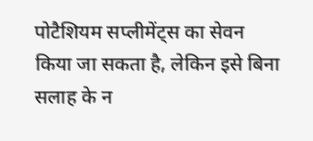पोटैशियम सप्लीमेंट्स का सेवन किया जा सकता है, लेकिन इसे बिना सलाह के न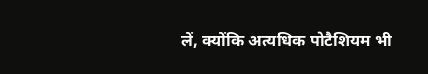लें, क्योंकि अत्यधिक पोटैशियम भी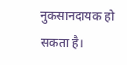नुकसानदायक हो सकता है।